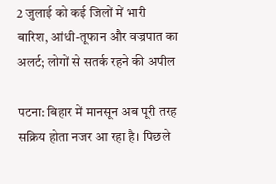2 जुलाई को कई जिलों में भारी बारिश, आंधी-तूफान और वज्रपात का अलर्ट; लोगों से सतर्क रहने की अपील

पटना: बिहार में मानसून अब पूरी तरह सक्रिय होता नजर आ रहा है। पिछले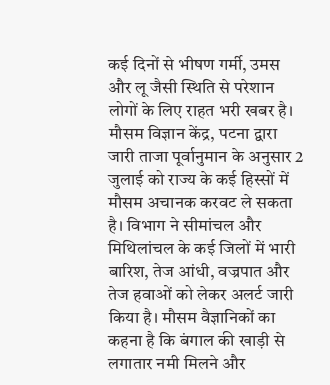कई दिनों से भीषण गर्मी, उमस और लू जैसी स्थिति से परेशान लोगों के लिए राहत भरी खबर है। मौसम विज्ञान केंद्र, पटना द्वारा जारी ताजा पूर्वानुमान के अनुसार 2 जुलाई को राज्य के कई हिस्सों में मौसम अचानक करवट ले सकता है। विभाग ने सीमांचल और मिथिलांचल के कई जिलों में भारी बारिश, तेज आंधी, वज्रपात और तेज हवाओं को लेकर अलर्ट जारी किया है। मौसम वैज्ञानिकों का कहना है कि बंगाल की खाड़ी से लगातार नमी मिलने और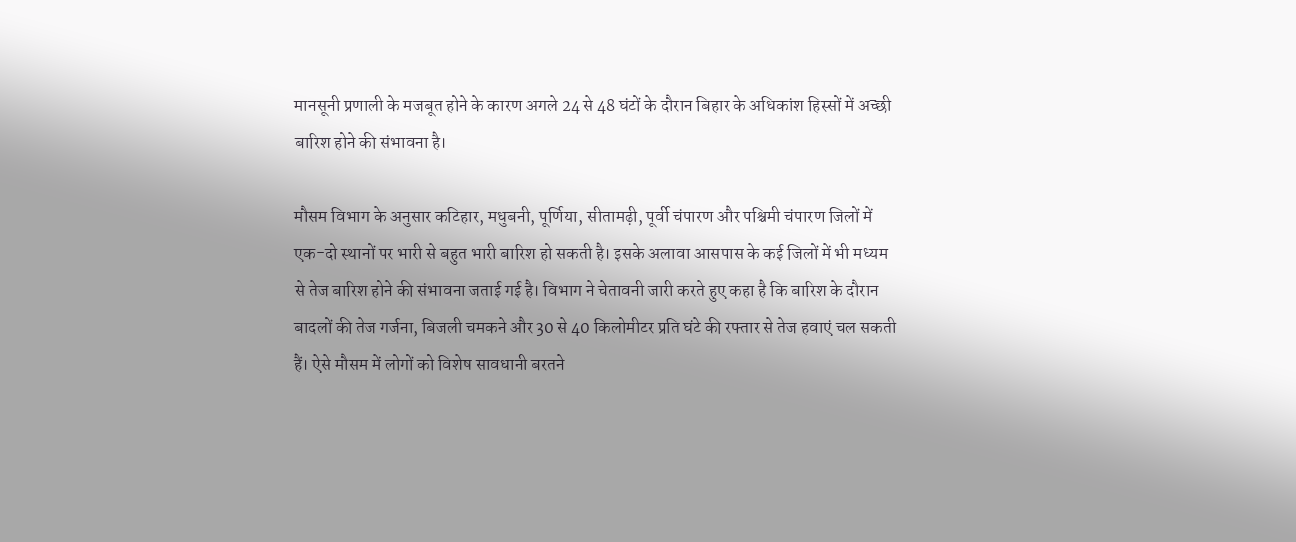मानसूनी प्रणाली के मजबूत होने के कारण अगले 24 से 48 घंटों के दौरान बिहार के अधिकांश हिस्सों में अच्छी बारिश होने की संभावना है।

मौसम विभाग के अनुसार कटिहार, मधुबनी, पूर्णिया, सीतामढ़ी, पूर्वी चंपारण और पश्चिमी चंपारण जिलों में एक-दो स्थानों पर भारी से बहुत भारी बारिश हो सकती है। इसके अलावा आसपास के कई जिलों में भी मध्यम से तेज बारिश होने की संभावना जताई गई है। विभाग ने चेतावनी जारी करते हुए कहा है कि बारिश के दौरान बादलों की तेज गर्जना, बिजली चमकने और 30 से 40 किलोमीटर प्रति घंटे की रफ्तार से तेज हवाएं चल सकती हैं। ऐसे मौसम में लोगों को विशेष सावधानी बरतने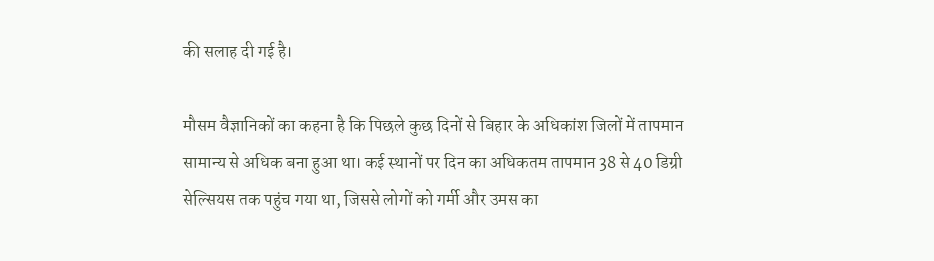की सलाह दी गई है।

मौसम वैज्ञानिकों का कहना है कि पिछले कुछ दिनों से बिहार के अधिकांश जिलों में तापमान सामान्य से अधिक बना हुआ था। कई स्थानों पर दिन का अधिकतम तापमान 38 से 40 डिग्री सेल्सियस तक पहुंच गया था, जिससे लोगों को गर्मी और उमस का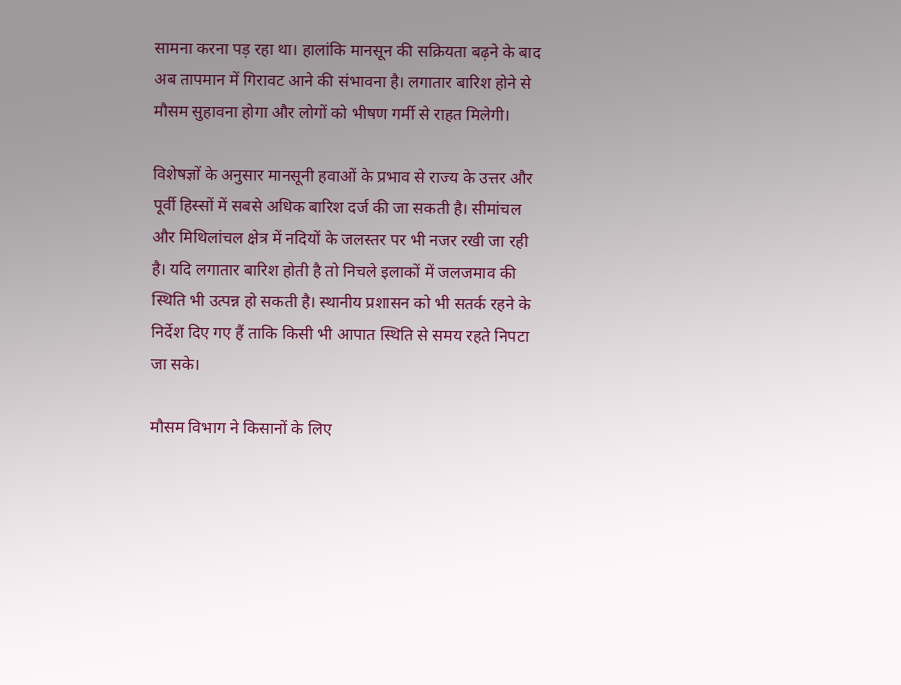सामना करना पड़ रहा था। हालांकि मानसून की सक्रियता बढ़ने के बाद अब तापमान में गिरावट आने की संभावना है। लगातार बारिश होने से मौसम सुहावना होगा और लोगों को भीषण गर्मी से राहत मिलेगी।

विशेषज्ञों के अनुसार मानसूनी हवाओं के प्रभाव से राज्य के उत्तर और पूर्वी हिस्सों में सबसे अधिक बारिश दर्ज की जा सकती है। सीमांचल और मिथिलांचल क्षेत्र में नदियों के जलस्तर पर भी नजर रखी जा रही है। यदि लगातार बारिश होती है तो निचले इलाकों में जलजमाव की स्थिति भी उत्पन्न हो सकती है। स्थानीय प्रशासन को भी सतर्क रहने के निर्देश दिए गए हैं ताकि किसी भी आपात स्थिति से समय रहते निपटा जा सके।

मौसम विभाग ने किसानों के लिए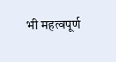भी महत्वपूर्ण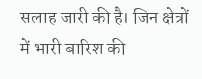सलाह जारी की है। जिन क्षेत्रों में भारी बारिश की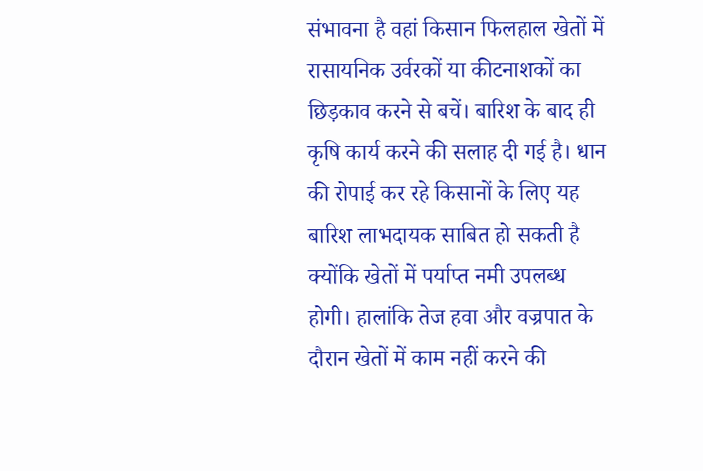संभावना है वहां किसान फिलहाल खेतों में रासायनिक उर्वरकों या कीटनाशकों का छिड़काव करने से बचें। बारिश के बाद ही कृषि कार्य करने की सलाह दी गई है। धान की रोपाई कर रहे किसानों के लिए यह बारिश लाभदायक साबित हो सकती है क्योंकि खेतों में पर्याप्त नमी उपलब्ध होगी। हालांकि तेज हवा और वज्रपात के दौरान खेतों में काम नहीं करने की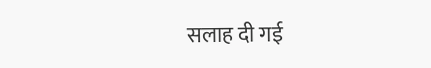सलाह दी गई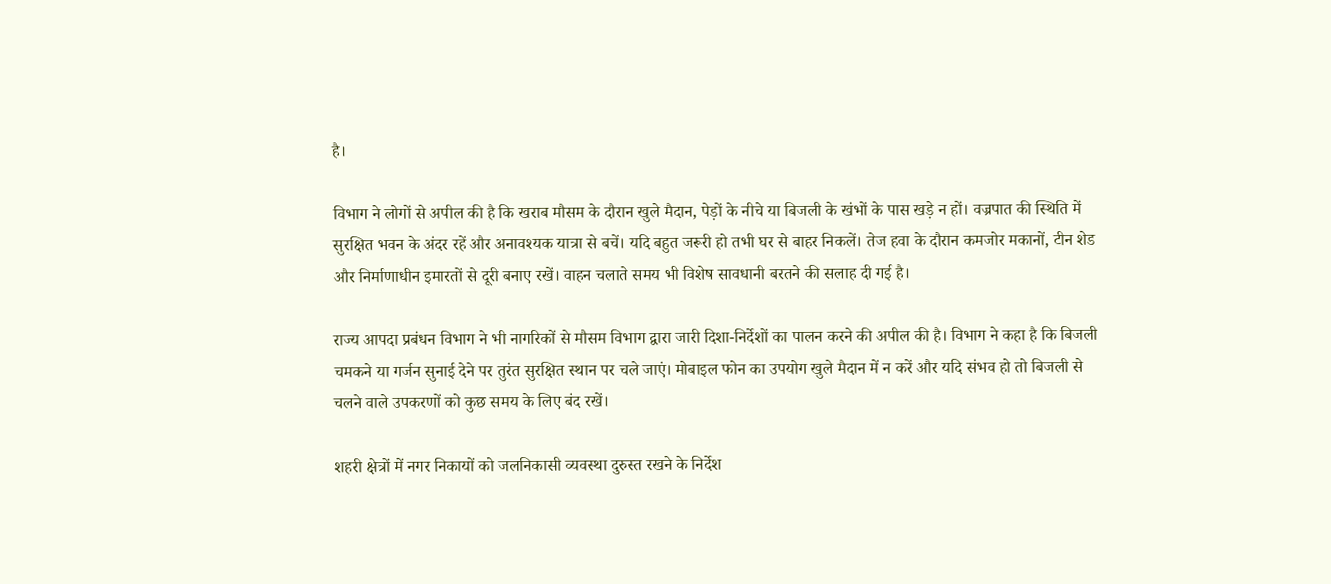है।

विभाग ने लोगों से अपील की है कि खराब मौसम के दौरान खुले मैदान, पेड़ों के नीचे या बिजली के खंभों के पास खड़े न हों। वज्रपात की स्थिति में सुरक्षित भवन के अंदर रहें और अनावश्यक यात्रा से बचें। यदि बहुत जरूरी हो तभी घर से बाहर निकलें। तेज हवा के दौरान कमजोर मकानों, टीन शेड और निर्माणाधीन इमारतों से दूरी बनाए रखें। वाहन चलाते समय भी विशेष सावधानी बरतने की सलाह दी गई है।

राज्य आपदा प्रबंधन विभाग ने भी नागरिकों से मौसम विभाग द्वारा जारी दिशा-निर्देशों का पालन करने की अपील की है। विभाग ने कहा है कि बिजली चमकने या गर्जन सुनाई देने पर तुरंत सुरक्षित स्थान पर चले जाएं। मोबाइल फोन का उपयोग खुले मैदान में न करें और यदि संभव हो तो बिजली से चलने वाले उपकरणों को कुछ समय के लिए बंद रखें।

शहरी क्षेत्रों में नगर निकायों को जलनिकासी व्यवस्था दुरुस्त रखने के निर्देश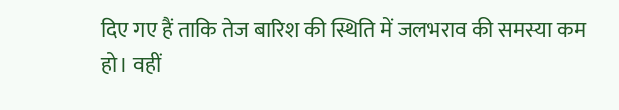दिए गए हैं ताकि तेज बारिश की स्थिति में जलभराव की समस्या कम हो। वहीं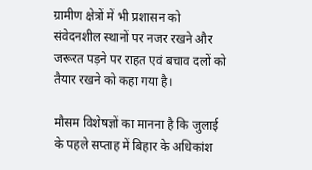ग्रामीण क्षेत्रों में भी प्रशासन को संवेदनशील स्थानों पर नजर रखने और जरूरत पड़ने पर राहत एवं बचाव दलों को तैयार रखने को कहा गया है।

मौसम विशेषज्ञों का मानना है कि जुलाई के पहले सप्ताह में बिहार के अधिकांश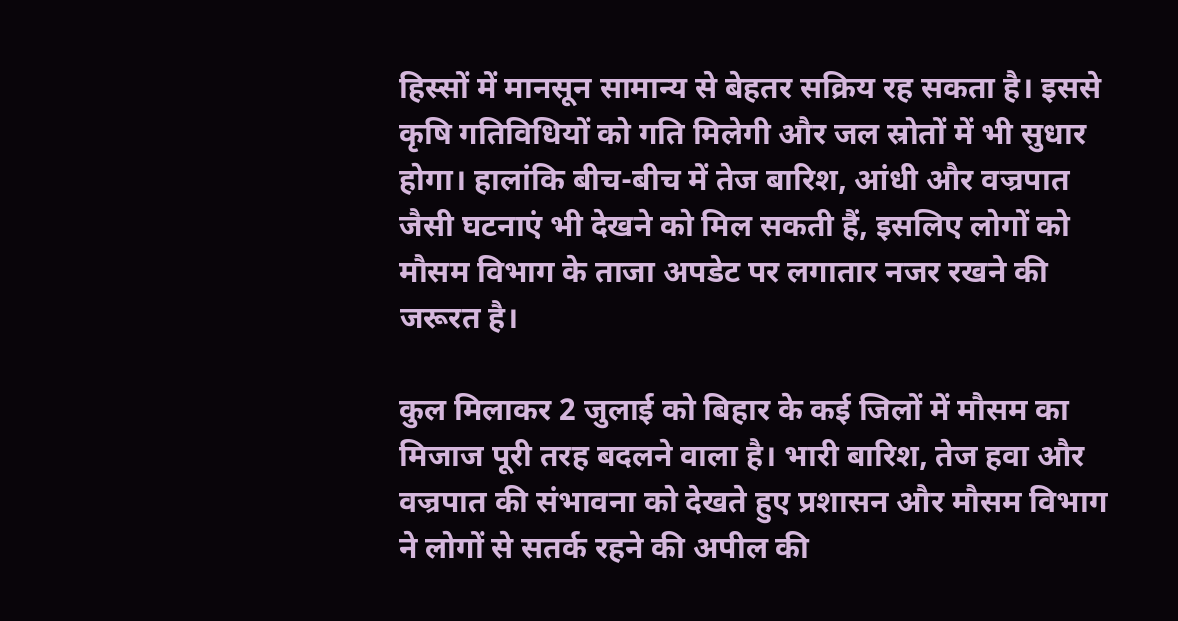हिस्सों में मानसून सामान्य से बेहतर सक्रिय रह सकता है। इससे कृषि गतिविधियों को गति मिलेगी और जल स्रोतों में भी सुधार होगा। हालांकि बीच-बीच में तेज बारिश, आंधी और वज्रपात जैसी घटनाएं भी देखने को मिल सकती हैं, इसलिए लोगों को मौसम विभाग के ताजा अपडेट पर लगातार नजर रखने की जरूरत है।

कुल मिलाकर 2 जुलाई को बिहार के कई जिलों में मौसम का मिजाज पूरी तरह बदलने वाला है। भारी बारिश, तेज हवा और वज्रपात की संभावना को देखते हुए प्रशासन और मौसम विभाग ने लोगों से सतर्क रहने की अपील की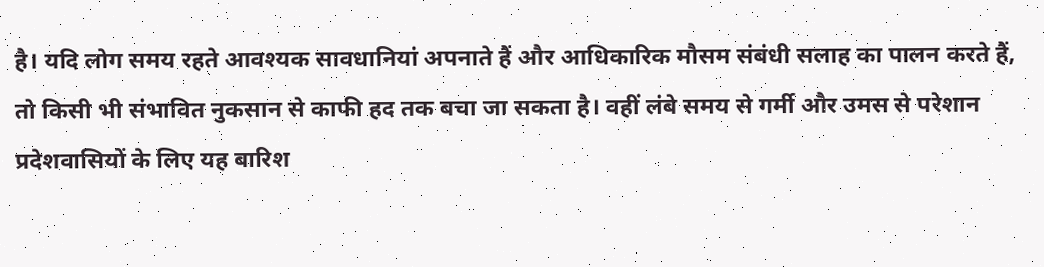है। यदि लोग समय रहते आवश्यक सावधानियां अपनाते हैं और आधिकारिक मौसम संबंधी सलाह का पालन करते हैं, तो किसी भी संभावित नुकसान से काफी हद तक बचा जा सकता है। वहीं लंबे समय से गर्मी और उमस से परेशान प्रदेशवासियों के लिए यह बारिश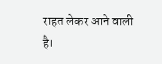राहत लेकर आने वाली है।